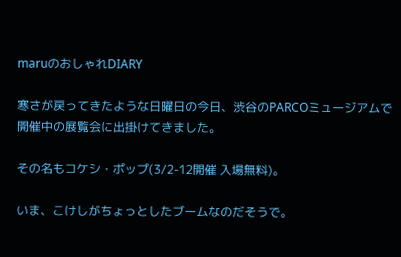maruのおしゃれDIARY

寒さが戻ってきたような日曜日の今日、渋谷のPARCOミュージアムで開催中の展覧会に出掛けてきました。

その名もコケシ・ポップ(3/2-12開催 入場無料)。

いま、こけしがちょっとしたブームなのだそうで。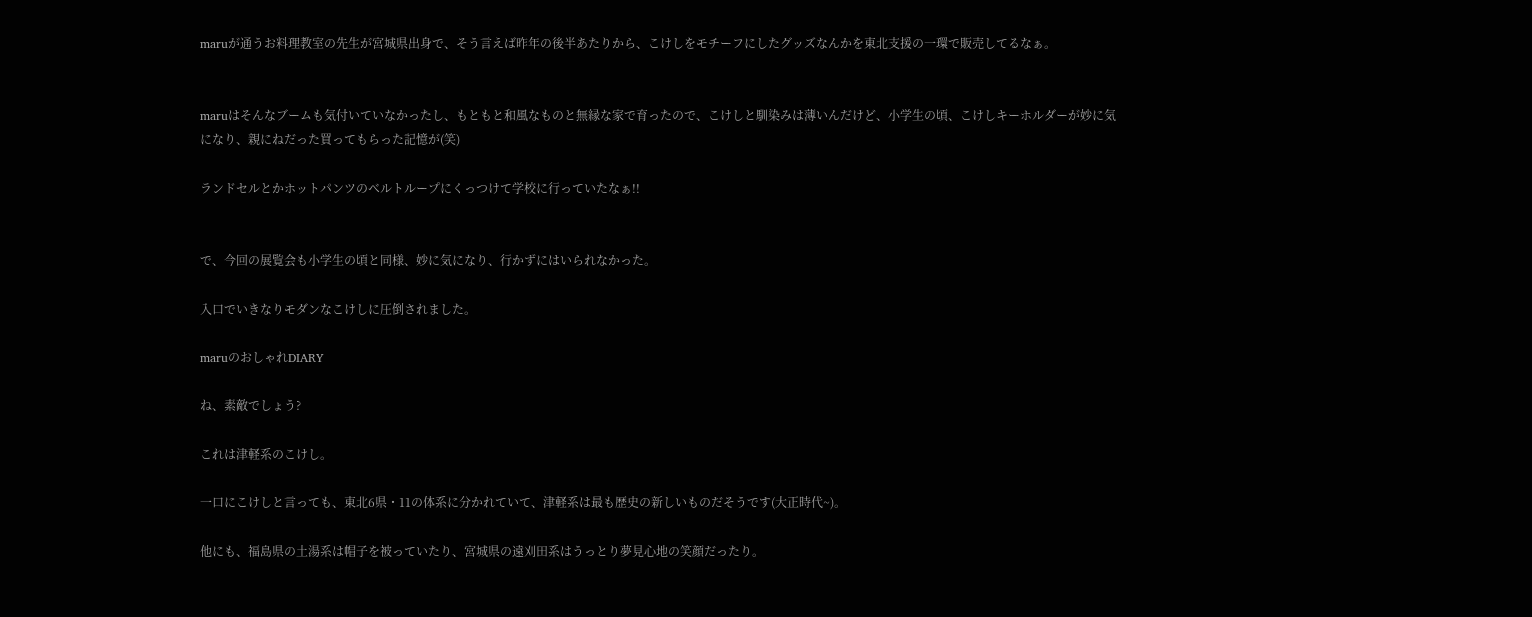maruが通うお料理教室の先生が宮城県出身で、そう言えば昨年の後半あたりから、こけしをモチーフにしたグッズなんかを東北支援の一環で販売してるなぁ。


maruはそんなブームも気付いていなかったし、もともと和風なものと無縁な家で育ったので、こけしと馴染みは薄いんだけど、小学生の頃、こけしキーホルダーが妙に気になり、親にねだった買ってもらった記憶が(笑)

ランドセルとかホットパンツのベルトループにくっつけて学校に行っていたなぁ!!


で、今回の展覧会も小学生の頃と同様、妙に気になり、行かずにはいられなかった。

入口でいきなりモダンなこけしに圧倒されました。

maruのおしゃれDIARY

ね、素敵でしょう?

これは津軽系のこけし。

一口にこけしと言っても、東北6県・11の体系に分かれていて、津軽系は最も歴史の新しいものだそうです(大正時代~)。

他にも、福島県の土湯系は帽子を被っていたり、宮城県の遠刈田系はうっとり夢見心地の笑顔だったり。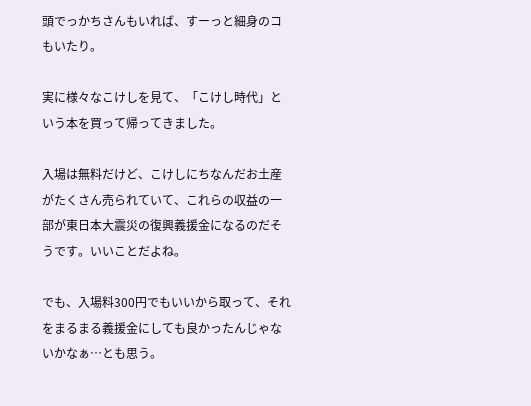頭でっかちさんもいれば、すーっと細身のコもいたり。

実に様々なこけしを見て、「こけし時代」という本を買って帰ってきました。

入場は無料だけど、こけしにちなんだお土産がたくさん売られていて、これらの収益の一部が東日本大震災の復興義援金になるのだそうです。いいことだよね。

でも、入場料300円でもいいから取って、それをまるまる義援金にしても良かったんじゃないかなぁ…とも思う。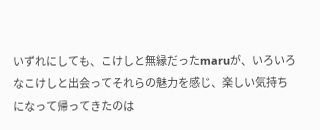いずれにしても、こけしと無縁だったmaruが、いろいろなこけしと出会ってそれらの魅力を感じ、楽しい気持ちになって帰ってきたのは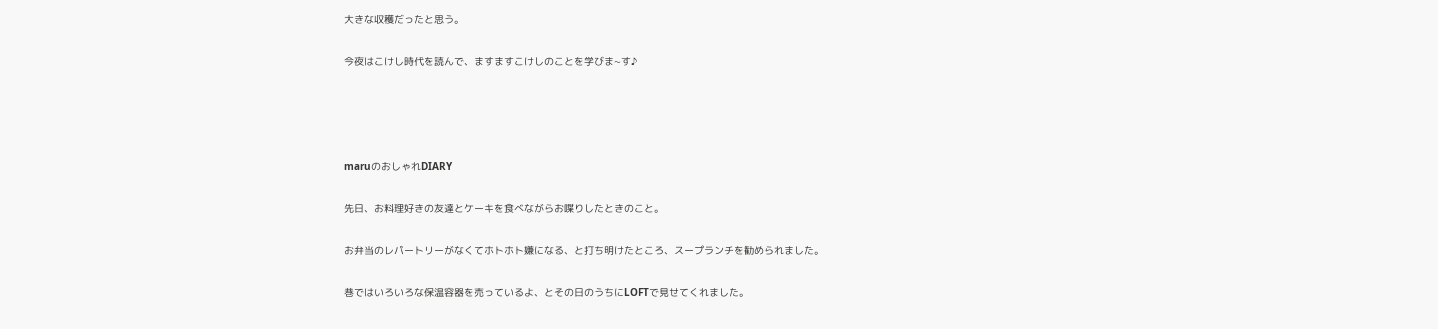大きな収穫だったと思う。

今夜はこけし時代を読んで、ますますこけしのことを学びま~す♪




maruのおしゃれDIARY

先日、お料理好きの友達とケーキを食べながらお喋りしたときのこと。

お弁当のレパートリーがなくてホトホト嫌になる、と打ち明けたところ、スープランチを勧められました。

巷ではいろいろな保温容器を売っているよ、とその日のうちにLOFTで見せてくれました。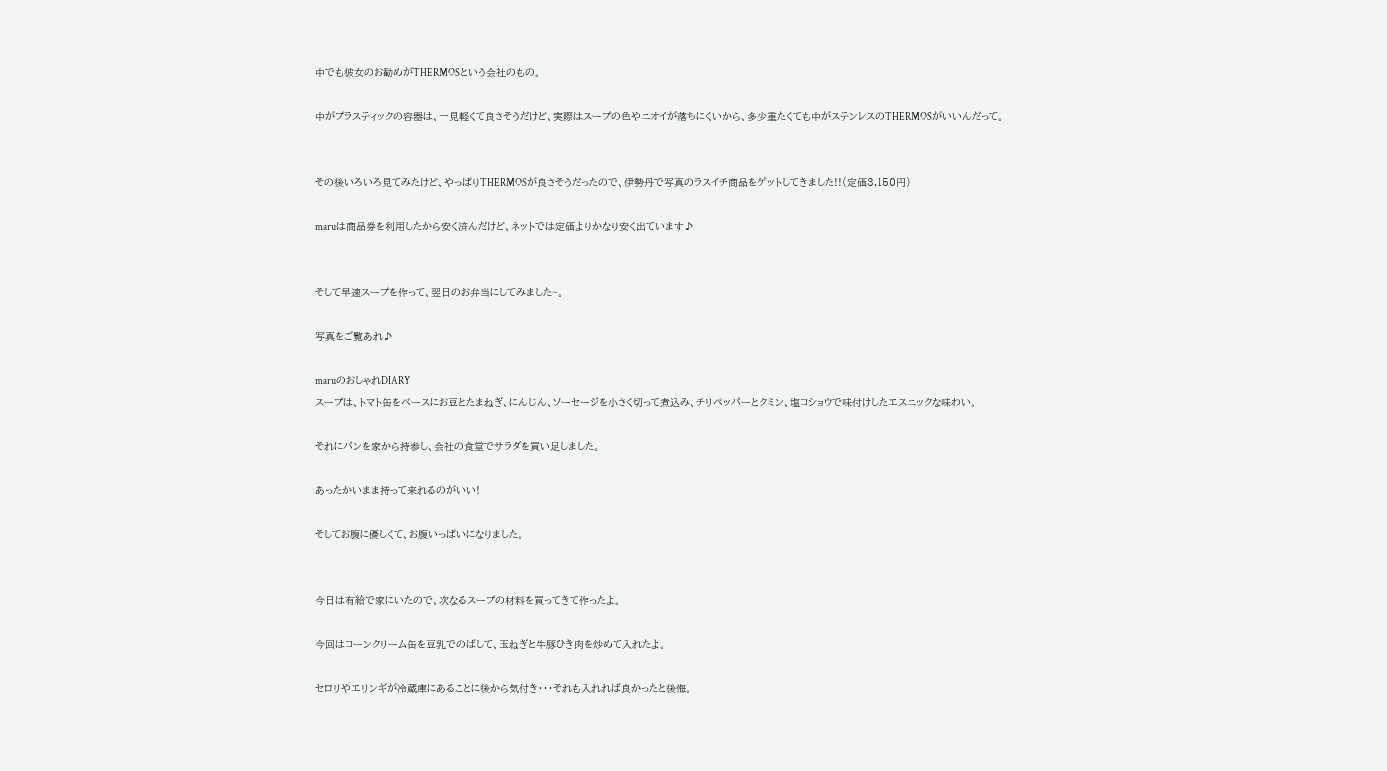中でも彼女のお勧めがTHERMOSという会社のもの。

中がプラスティックの容器は、一見軽くて良さそうだけど、実際はスープの色やニオイが落ちにくいから、多少重たくても中がステンレスのTHERMOSがいいんだって。


その後いろいろ見てみたけど、やっぱりTHERMOSが良さそうだったので、伊勢丹で写真のラスイチ商品をゲットしてきました!!(定価3,150円)

maruは商品券を利用したから安く済んだけど、ネットでは定価よりかなり安く出ています♪


そして早速スープを作って、翌日のお弁当にしてみました~。

写真をご覧あれ♪

maruのおしゃれDIARY
スープは、トマト缶をベースにお豆とたまねぎ、にんじん、ソーセージを小さく切って煮込み、チリペッパーとクミン、塩コショウで味付けしたエスニックな味わい。

それにパンを家から持参し、会社の食堂でサラダを買い足しました。

あったかいまま持って来れるのがいい!

そしてお腹に優しくて、お腹いっぱいになりました。


今日は有給で家にいたので、次なるスープの材料を買ってきて作ったよ。

今回はコーンクリーム缶を豆乳でのばして、玉ねぎと牛豚ひき肉を炒めて入れたよ。

セロリやエリンギが冷蔵庫にあることに後から気付き・・・それも入れれば良かったと後悔。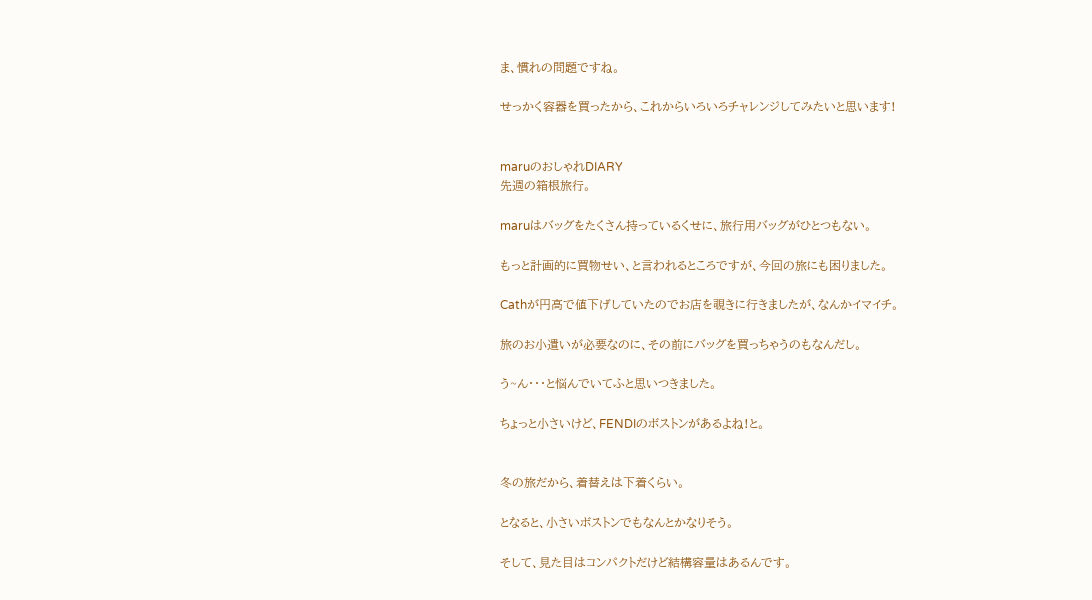ま、慣れの問題ですね。

せっかく容器を買ったから、これからいろいろチャレンジしてみたいと思います!


maruのおしゃれDIARY
先週の箱根旅行。

maruはバッグをたくさん持っているくせに、旅行用バッグがひとつもない。

もっと計画的に買物せい、と言われるところですが、今回の旅にも困りました。

Cathが円高で値下げしていたのでお店を覗きに行きましたが、なんかイマイチ。

旅のお小遣いが必要なのに、その前にバッグを買っちゃうのもなんだし。

う~ん・・・と悩んでいてふと思いつきました。

ちょっと小さいけど、FENDIのボストンがあるよね!と。


冬の旅だから、着替えは下着くらい。

となると、小さいボストンでもなんとかなりそう。

そして、見た目はコンパクトだけど結構容量はあるんです。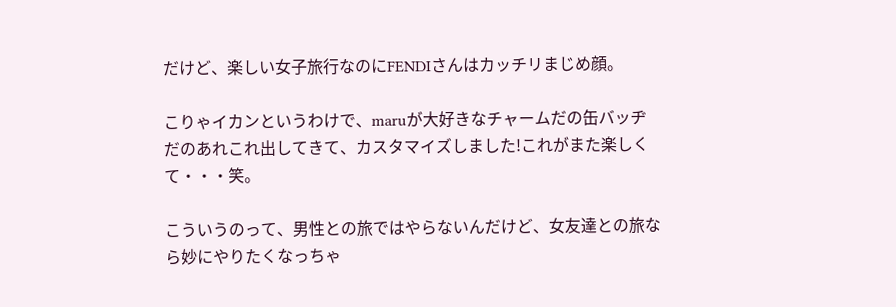だけど、楽しい女子旅行なのにFENDIさんはカッチリまじめ顔。

こりゃイカンというわけで、maruが大好きなチャームだの缶バッヂだのあれこれ出してきて、カスタマイズしました!これがまた楽しくて・・・笑。

こういうのって、男性との旅ではやらないんだけど、女友達との旅なら妙にやりたくなっちゃ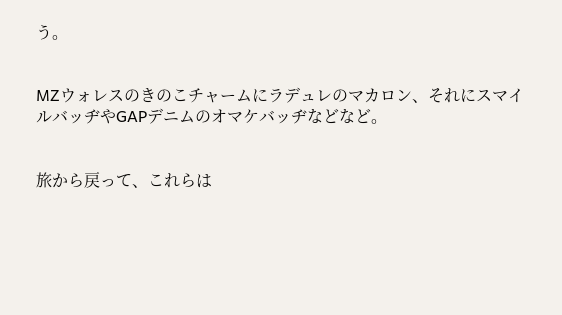う。


MZウォレスのきのこチャームにラデュレのマカロン、それにスマイルバッヂやGAPデニムのオマケバッヂなどなど。


旅から戻って、これらは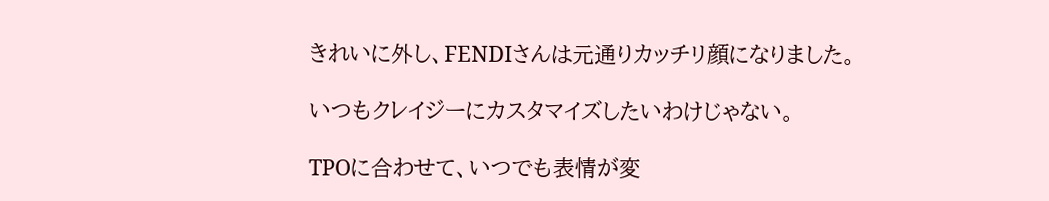きれいに外し、FENDIさんは元通りカッチリ顔になりました。

いつもクレイジーにカスタマイズしたいわけじゃない。

TPOに合わせて、いつでも表情が変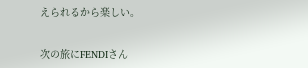えられるから楽しい。


次の旅にFENDIさん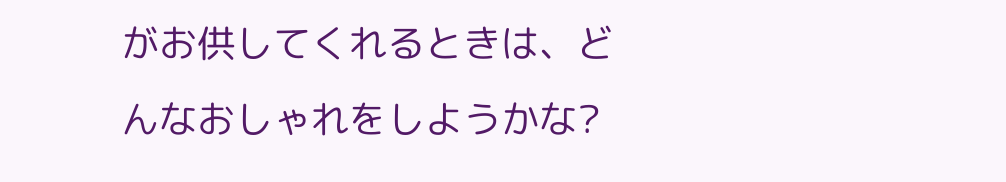がお供してくれるときは、どんなおしゃれをしようかな?